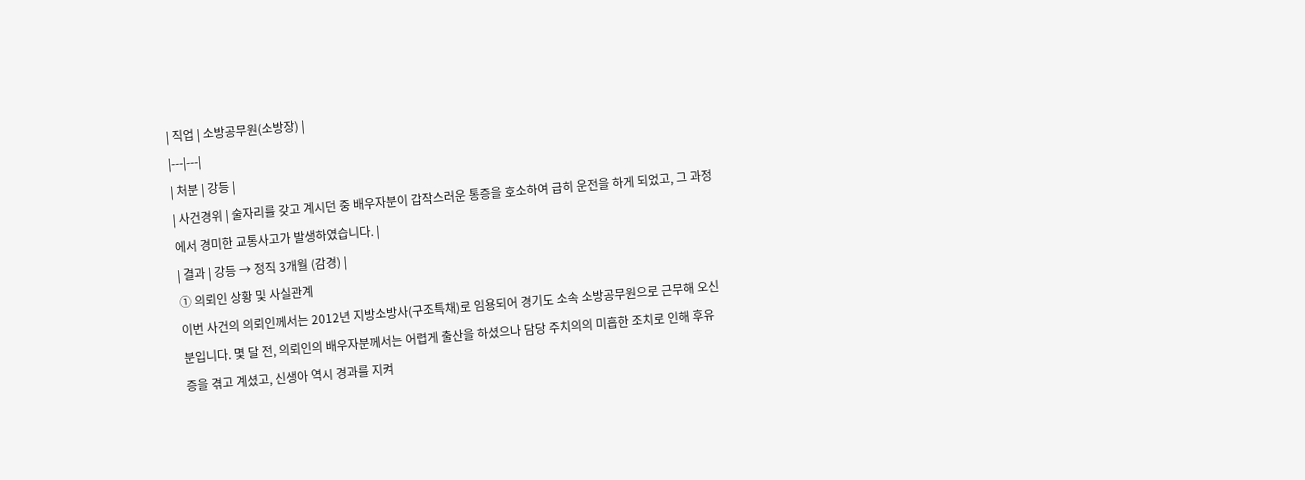| 직업 | 소방공무원(소방장) |
|---|---|
| 처분 | 강등 |
| 사건경위 | 술자리를 갖고 계시던 중 배우자분이 갑작스러운 통증을 호소하여 급히 운전을 하게 되었고, 그 과정에서 경미한 교통사고가 발생하였습니다. |
| 결과 | 강등 → 정직 3개월 (감경) |
① 의뢰인 상황 및 사실관계
이번 사건의 의뢰인께서는 2012년 지방소방사(구조특채)로 임용되어 경기도 소속 소방공무원으로 근무해 오신 분입니다. 몇 달 전, 의뢰인의 배우자분께서는 어렵게 출산을 하셨으나 담당 주치의의 미흡한 조치로 인해 후유증을 겪고 계셨고, 신생아 역시 경과를 지켜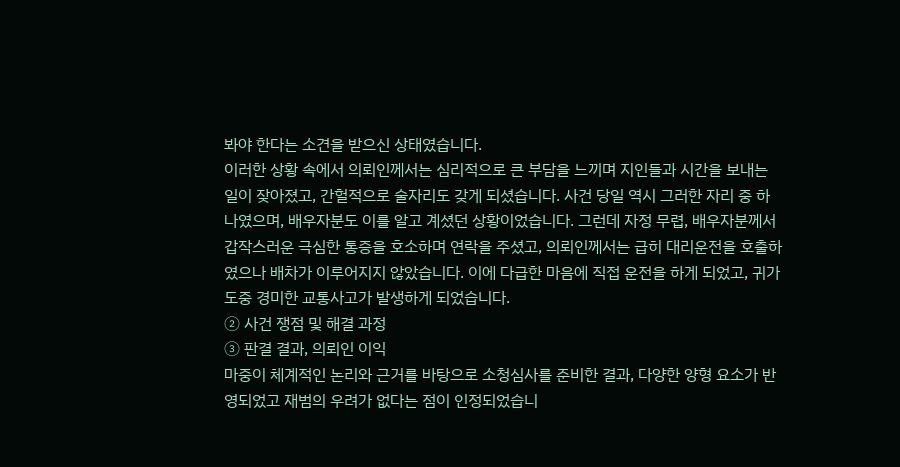봐야 한다는 소견을 받으신 상태였습니다.
이러한 상황 속에서 의뢰인께서는 심리적으로 큰 부담을 느끼며 지인들과 시간을 보내는 일이 잦아졌고, 간헐적으로 술자리도 갖게 되셨습니다. 사건 당일 역시 그러한 자리 중 하나였으며, 배우자분도 이를 알고 계셨던 상황이었습니다. 그런데 자정 무렵, 배우자분께서 갑작스러운 극심한 통증을 호소하며 연락을 주셨고, 의뢰인께서는 급히 대리운전을 호출하였으나 배차가 이루어지지 않았습니다. 이에 다급한 마음에 직접 운전을 하게 되었고, 귀가 도중 경미한 교통사고가 발생하게 되었습니다.
② 사건 쟁점 및 해결 과정
③ 판결 결과, 의뢰인 이익
마중이 체계적인 논리와 근거를 바탕으로 소청심사를 준비한 결과, 다양한 양형 요소가 반영되었고 재범의 우려가 없다는 점이 인정되었습니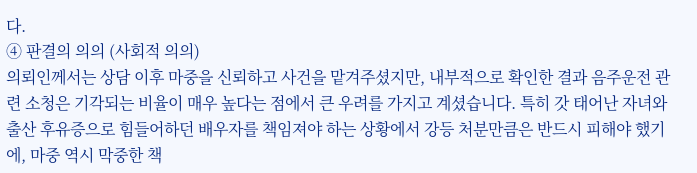다.
④ 판결의 의의 (사회적 의의)
의뢰인께서는 상담 이후 마중을 신뢰하고 사건을 맡겨주셨지만, 내부적으로 확인한 결과 음주운전 관련 소청은 기각되는 비율이 매우 높다는 점에서 큰 우려를 가지고 계셨습니다. 특히 갓 태어난 자녀와 출산 후유증으로 힘들어하던 배우자를 책임져야 하는 상황에서 강등 처분만큼은 반드시 피해야 했기에, 마중 역시 막중한 책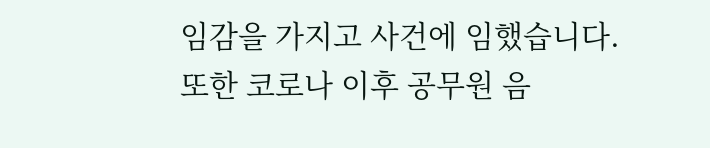임감을 가지고 사건에 임했습니다.
또한 코로나 이후 공무원 음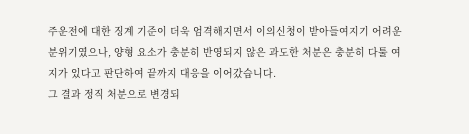주운전에 대한 징계 기준이 더욱 엄격해지면서 이의신청이 받아들여지기 어려운 분위기였으나, 양형 요소가 충분히 반영되지 않은 과도한 처분은 충분히 다툴 여지가 있다고 판단하여 끝까지 대응을 이어갔습니다.
그 결과 정직 처분으로 변경되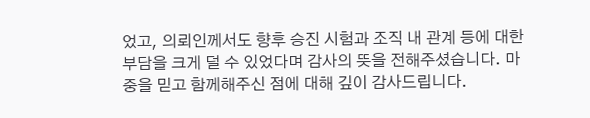었고, 의뢰인께서도 향후 승진 시험과 조직 내 관계 등에 대한 부담을 크게 덜 수 있었다며 감사의 뜻을 전해주셨습니다. 마중을 믿고 함께해주신 점에 대해 깊이 감사드립니다.